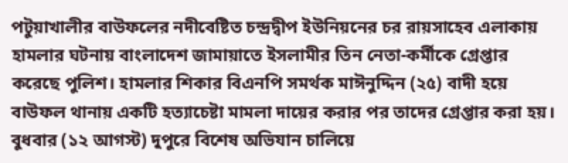পটুয়াখালীর বাউফলের নদীবেষ্টিত চন্দ্রদ্বীপ ইউনিয়নের চর রায়সাহেব এলাকায় হামলার ঘটনায় বাংলাদেশ জামায়াতে ইসলামীর তিন নেতা-কর্মীকে গ্রেপ্তার করেছে পুলিশ। হামলার শিকার বিএনপি সমর্থক মাঈনুদ্দিন (২৫) বাদী হয়ে বাউফল থানায় একটি হত্যাচেষ্টা মামলা দায়ের করার পর তাদের গ্রেপ্তার করা হয়।
বুধবার (১২ আগস্ট) দুপুরে বিশেষ অভিযান চালিয়ে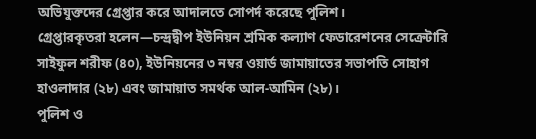অভিযুক্তদের গ্রেপ্তার করে আদালতে সোপর্দ করেছে পুলিশ।
গ্রেপ্তারকৃতরা হলেন—চন্দ্রদ্বীপ ইউনিয়ন শ্রমিক কল্যাণ ফেডারেশনের সেক্রেটারি সাইফুল শরীফ (৪০), ইউনিয়নের ৩ নম্বর ওয়ার্ড জামায়াতের সভাপতি সোহাগ হাওলাদার (২৮) এবং জামায়াত সমর্থক আল-আমিন (২৮)।
পুলিশ ও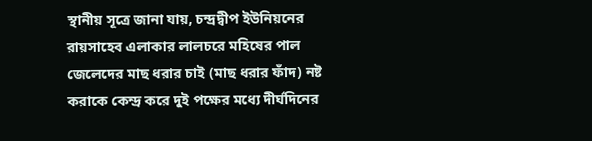স্থানীয় সূত্রে জানা যায়, চন্দ্রদ্বীপ ইউনিয়নের রায়সাহেব এলাকার লালচরে মহিষের পাল জেলেদের মাছ ধরার চাই (মাছ ধরার ফাঁদ) নষ্ট করাকে কেন্দ্র করে দুই পক্ষের মধ্যে দীর্ঘদিনের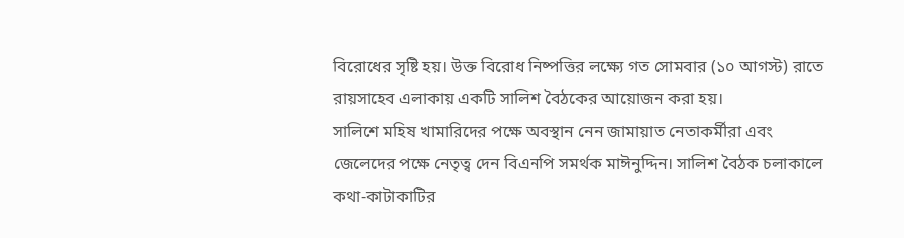বিরোধের সৃষ্টি হয়। উক্ত বিরোধ নিষ্পত্তির লক্ষ্যে গত সোমবার (১০ আগস্ট) রাতে রায়সাহেব এলাকায় একটি সালিশ বৈঠকের আয়োজন করা হয়।
সালিশে মহিষ খামারিদের পক্ষে অবস্থান নেন জামায়াত নেতাকর্মীরা এবং জেলেদের পক্ষে নেতৃত্ব দেন বিএনপি সমর্থক মাঈনুদ্দিন। সালিশ বৈঠক চলাকালে কথা-কাটাকাটির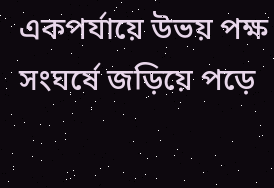একপর্যায়ে উভয় পক্ষ সংঘর্ষে জড়িয়ে পড়ে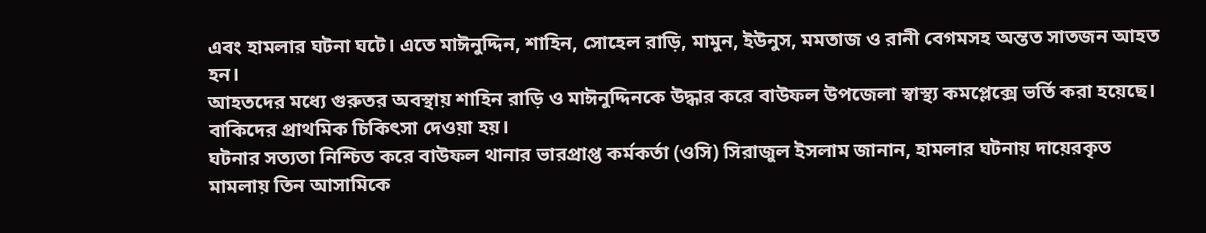এবং হামলার ঘটনা ঘটে। এতে মাঈনুদ্দিন, শাহিন, সোহেল রাড়ি, মামুন, ইউনুস, মমতাজ ও রানী বেগমসহ অন্তত সাতজন আহত হন।
আহতদের মধ্যে গুরুতর অবস্থায় শাহিন রাড়ি ও মাঈনুদ্দিনকে উদ্ধার করে বাউফল উপজেলা স্বাস্থ্য কমপ্লেক্সে ভর্তি করা হয়েছে। বাকিদের প্রাথমিক চিকিৎসা দেওয়া হয়।
ঘটনার সত্যতা নিশ্চিত করে বাউফল থানার ভারপ্রাপ্ত কর্মকর্তা (ওসি) সিরাজুল ইসলাম জানান, হামলার ঘটনায় দায়েরকৃত মামলায় তিন আসামিকে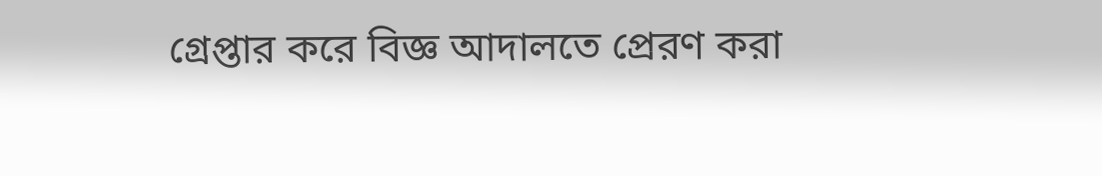গ্রেপ্তার করে বিজ্ঞ আদালতে প্রেরণ করা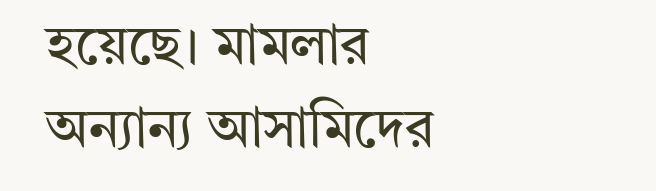হয়েছে। মামলার অন্যান্য আসামিদের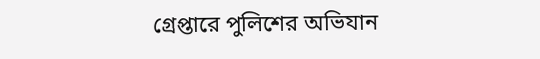গ্রেপ্তারে পুলিশের অভিযান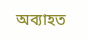অব্যাহত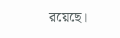রয়েছে।